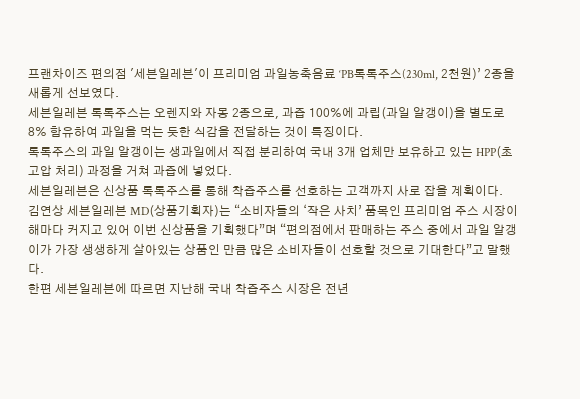프랜차이즈 편의점 '세븐일레븐'이 프리미엄 과일농축음료 ‘PB톡톡주스(230ml, 2천원)’ 2종을 새롭게 선보였다.
세븐일레븐 톡톡주스는 오렌지와 자몽 2종으로, 과즙 100%에 과립(과일 알갱이)을 별도로 8% 함유하여 과일을 먹는 듯한 식감을 전달하는 것이 특징이다.
톡톡주스의 과일 알갱이는 생과일에서 직접 분리하여 국내 3개 업체만 보유하고 있는 HPP(초고압 처리) 과정을 거쳐 과즙에 넣었다.
세븐일레븐은 신상품 톡톡주스를 통해 착즙주스를 선호하는 고객까지 사로 잡을 계획이다.
김연상 세븐일레븐 MD(상품기획자)는 “소비자들의 ‘작은 사치’ 품목인 프리미엄 주스 시장이 해마다 커지고 있어 이번 신상품을 기획했다”며 “편의점에서 판매하는 주스 중에서 과일 알갱이가 가장 생생하게 살아있는 상품인 만큼 많은 소비자들이 선호할 것으로 기대한다”고 말했다.
한편 세븐일레븐에 따르면 지난해 국내 착즙주스 시장은 전년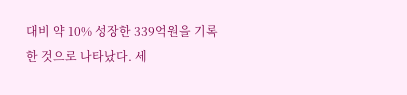대비 약 10% 성장한 339억원을 기록한 것으로 나타났다. 세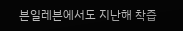븐일레븐에서도 지난해 착즙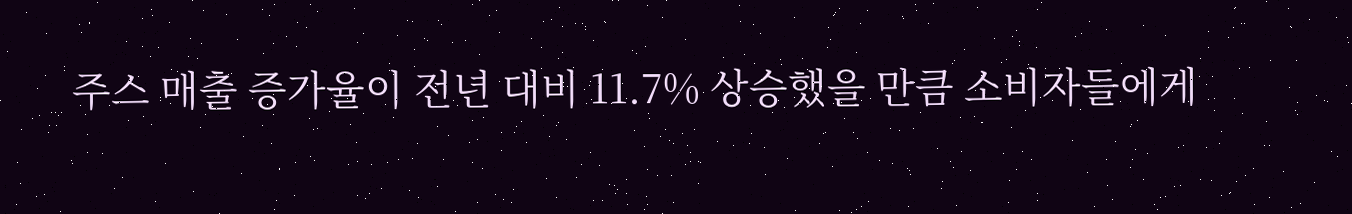주스 매출 증가율이 전년 대비 11.7% 상승했을 만큼 소비자들에게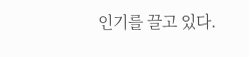인기를 끌고 있다.